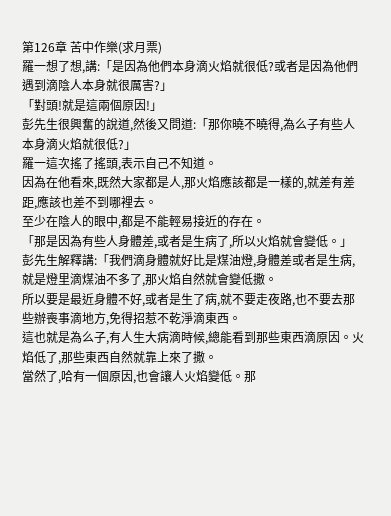第126章 苦中作樂(求月票)
羅一想了想,講:「是因為他們本身滴火焰就很低?或者是因為他們遇到滴陰人本身就很厲害?」
「對頭!就是這兩個原因!」
彭先生很興奮的說道,然後又問道:「那你曉不曉得,為么子有些人本身滴火焰就很低?」
羅一這次搖了搖頭,表示自己不知道。
因為在他看來,既然大家都是人,那火焰應該都是一樣的,就差有差距,應該也差不到哪裡去。
至少在陰人的眼中,都是不能輕易接近的存在。
「那是因為有些人身體差,或者是生病了,所以火焰就會變低。」
彭先生解釋講:「我們滴身體就好比是煤油燈,身體差或者是生病,就是燈里滴煤油不多了,那火焰自然就會變低撒。
所以要是最近身體不好,或者是生了病,就不要走夜路,也不要去那些辦喪事滴地方,免得招惹不乾淨滴東西。
這也就是為么子,有人生大病滴時候,總能看到那些東西滴原因。火焰低了,那些東西自然就靠上來了撒。
當然了,哈有一個原因,也會讓人火焰變低。那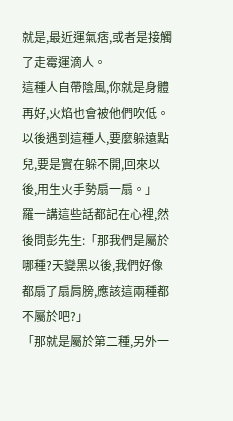就是,最近運氣痞,或者是接觸了走霉運滴人。
這種人自帶陰風,你就是身體再好,火焰也會被他們吹低。以後遇到這種人,要麼躲遠點兒,要是實在躲不開,回來以後,用生火手勢扇一扇。」
羅一講這些話都記在心裡,然後問彭先生:「那我們是屬於哪種?天變黑以後,我們好像都扇了扇肩膀,應該這兩種都不屬於吧?」
「那就是屬於第二種,另外一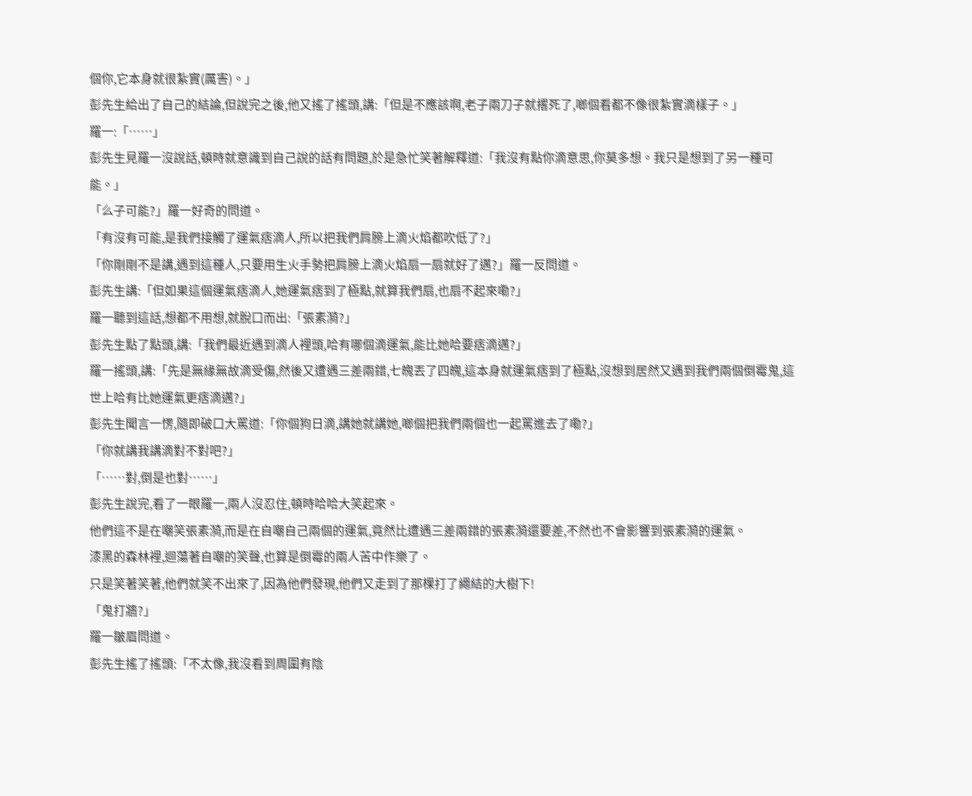個你,它本身就很紮實(厲害)。」
彭先生給出了自己的結論,但說完之後,他又搖了搖頭,講:「但是不應該啊,老子兩刀子就撂死了,啷個看都不像很紮實滴樣子。」
羅一:「……」
彭先生見羅一沒說話,頓時就意識到自己說的話有問題,於是急忙笑著解釋道:「我沒有點你滴意思,你莫多想。我只是想到了另一種可能。」
「么子可能?」羅一好奇的問道。
「有沒有可能,是我們接觸了運氣痞滴人,所以把我們肩膀上滴火焰都吹低了?」
「你剛剛不是講,遇到這種人,只要用生火手勢把肩膀上滴火焰扇一扇就好了邁?」羅一反問道。
彭先生講:「但如果這個運氣痞滴人,她運氣痞到了極點,就算我們扇,也扇不起來嘞?」
羅一聽到這話,想都不用想,就脫口而出:「張素漪?」
彭先生點了點頭,講:「我們最近遇到滴人裡頭,哈有哪個滴運氣,能比她哈要痞滴邁?」
羅一搖頭,講:「先是無緣無故滴受傷,然後又遭遇三差兩錯,七魄丟了四魄,這本身就運氣痞到了極點,沒想到居然又遇到我們兩個倒霉鬼,這世上哈有比她運氣更痞滴邁?」
彭先生聞言一愣,隨即破口大罵道:「你個狗日滴,講她就講她,啷個把我們兩個也一起罵進去了嘞?」
「你就講我講滴對不對吧?」
「……對,倒是也對……」
彭先生說完,看了一眼羅一,兩人沒忍住,頓時哈哈大笑起來。
他們這不是在嘲笑張素漪,而是在自嘲自己兩個的運氣,竟然比遭遇三差兩錯的張素漪還要差,不然也不會影響到張素漪的運氣。
漆黑的森林裡,迴蕩著自嘲的笑聲,也算是倒霉的兩人苦中作樂了。
只是笑著笑著,他們就笑不出來了,因為他們發現,他們又走到了那棵打了繩結的大樹下!
「鬼打牆?」
羅一皺眉問道。
彭先生搖了搖頭:「不太像,我沒看到周圍有陰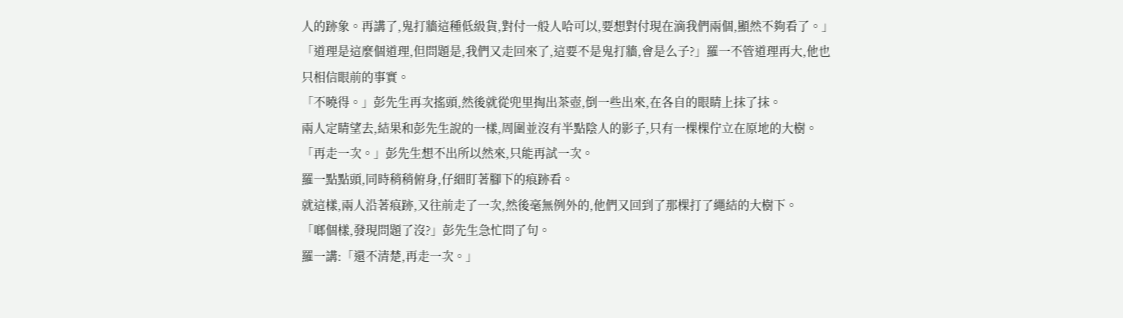人的跡象。再講了,鬼打牆這種低級貨,對付一般人哈可以,要想對付現在滴我們兩個,顯然不夠看了。」
「道理是這麼個道理,但問題是,我們又走回來了,這要不是鬼打牆,會是么子?」羅一不管道理再大,他也只相信眼前的事實。
「不曉得。」彭先生再次搖頭,然後就從兜里掏出茶壺,倒一些出來,在各自的眼睛上抹了抹。
兩人定睛望去,結果和彭先生說的一樣,周圍並沒有半點陰人的影子,只有一棵棵佇立在原地的大樹。
「再走一次。」彭先生想不出所以然來,只能再試一次。
羅一點點頭,同時稍稍俯身,仔細盯著腳下的痕跡看。
就這樣,兩人沿著痕跡,又往前走了一次,然後毫無例外的,他們又回到了那棵打了繩結的大樹下。
「啷個樣,發現問題了沒?」彭先生急忙問了句。
羅一講:「還不清楚,再走一次。」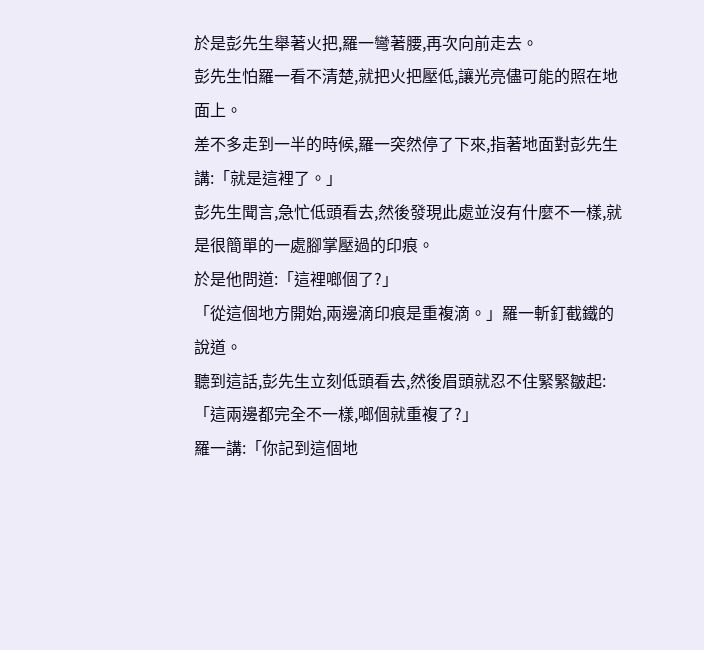於是彭先生舉著火把,羅一彎著腰,再次向前走去。
彭先生怕羅一看不清楚,就把火把壓低,讓光亮儘可能的照在地面上。
差不多走到一半的時候,羅一突然停了下來,指著地面對彭先生講:「就是這裡了。」
彭先生聞言,急忙低頭看去,然後發現此處並沒有什麼不一樣,就是很簡單的一處腳掌壓過的印痕。
於是他問道:「這裡啷個了?」
「從這個地方開始,兩邊滴印痕是重複滴。」羅一斬釘截鐵的說道。
聽到這話,彭先生立刻低頭看去,然後眉頭就忍不住緊緊皺起:「這兩邊都完全不一樣,啷個就重複了?」
羅一講:「你記到這個地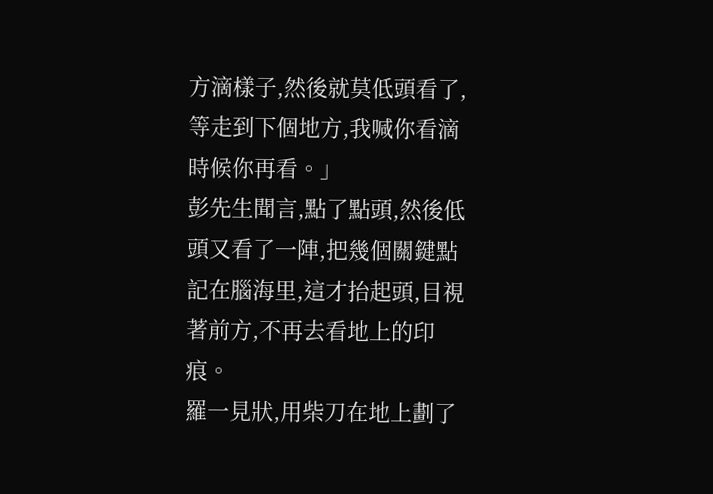方滴樣子,然後就莫低頭看了,等走到下個地方,我喊你看滴時候你再看。」
彭先生聞言,點了點頭,然後低頭又看了一陣,把幾個關鍵點記在腦海里,這才抬起頭,目視著前方,不再去看地上的印痕。
羅一見狀,用柴刀在地上劃了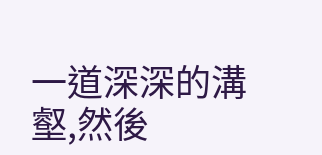一道深深的溝壑,然後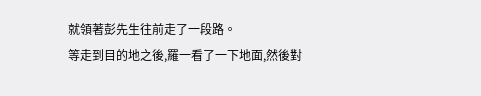就領著彭先生往前走了一段路。
等走到目的地之後,羅一看了一下地面,然後對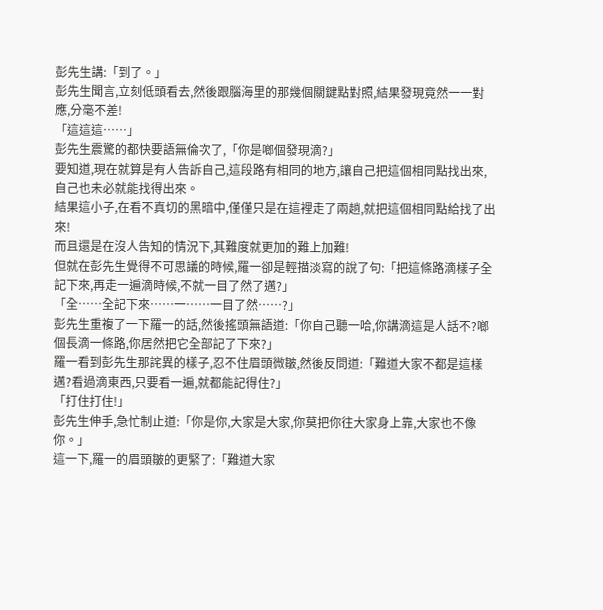彭先生講:「到了。」
彭先生聞言,立刻低頭看去,然後跟腦海里的那幾個關鍵點對照,結果發現竟然一一對應,分毫不差!
「這這這……」
彭先生震驚的都快要語無倫次了,「你是啷個發現滴?」
要知道,現在就算是有人告訴自己,這段路有相同的地方,讓自己把這個相同點找出來,自己也未必就能找得出來。
結果這小子,在看不真切的黑暗中,僅僅只是在這裡走了兩趟,就把這個相同點給找了出來!
而且還是在沒人告知的情況下,其難度就更加的難上加難!
但就在彭先生覺得不可思議的時候,羅一卻是輕描淡寫的說了句:「把這條路滴樣子全記下來,再走一遍滴時候,不就一目了然了邁?」
「全……全記下來……一……一目了然……?」
彭先生重複了一下羅一的話,然後搖頭無語道:「你自己聽一哈,你講滴這是人話不?啷個長滴一條路,你居然把它全部記了下來?」
羅一看到彭先生那詫異的樣子,忍不住眉頭微皺,然後反問道:「難道大家不都是這樣邁?看過滴東西,只要看一遍,就都能記得住?」
「打住打住!」
彭先生伸手,急忙制止道:「你是你,大家是大家,你莫把你往大家身上靠,大家也不像你。」
這一下,羅一的眉頭皺的更緊了:「難道大家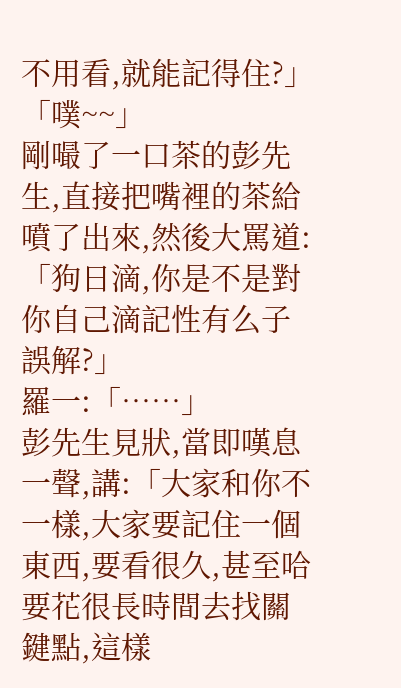不用看,就能記得住?」
「噗~~」
剛嘬了一口茶的彭先生,直接把嘴裡的茶給噴了出來,然後大罵道:「狗日滴,你是不是對你自己滴記性有么子誤解?」
羅一:「……」
彭先生見狀,當即嘆息一聲,講:「大家和你不一樣,大家要記住一個東西,要看很久,甚至哈要花很長時間去找關鍵點,這樣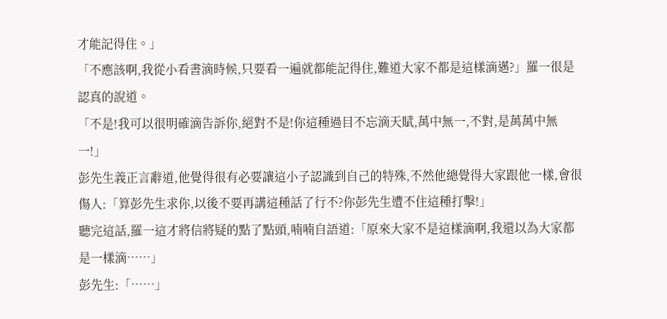才能記得住。」
「不應該啊,我從小看書滴時候,只要看一遍就都能記得住,難道大家不都是這樣滴邁?」羅一很是認真的說道。
「不是!我可以很明確滴告訴你,絕對不是!你這種過目不忘滴天賦,萬中無一,不對,是萬萬中無一!」
彭先生義正言辭道,他覺得很有必要讓這小子認識到自己的特殊,不然他總覺得大家跟他一樣,會很傷人:「算彭先生求你,以後不要再講這種話了行不?你彭先生遭不住這種打擊!」
聽完這話,羅一這才將信將疑的點了點頭,喃喃自語道:「原來大家不是這樣滴啊,我還以為大家都是一樣滴……」
彭先生:「……」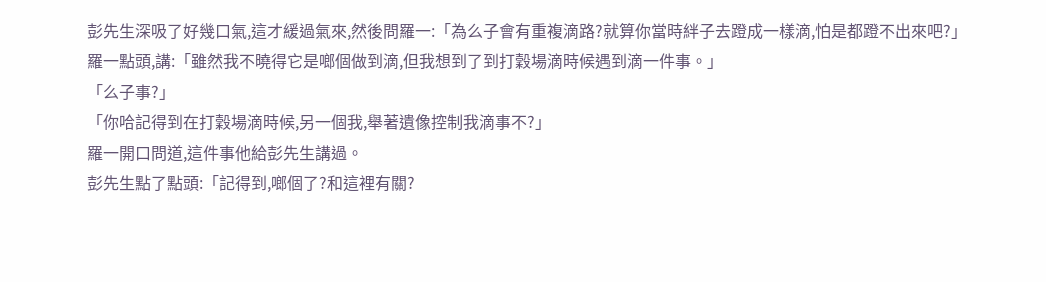彭先生深吸了好幾口氣,這才緩過氣來,然後問羅一:「為么子會有重複滴路?就算你當時絆子去蹬成一樣滴,怕是都蹬不出來吧?」
羅一點頭,講:「雖然我不曉得它是啷個做到滴,但我想到了到打穀場滴時候遇到滴一件事。」
「么子事?」
「你哈記得到在打穀場滴時候,另一個我,舉著遺像控制我滴事不?」
羅一開口問道,這件事他給彭先生講過。
彭先生點了點頭:「記得到,啷個了?和這裡有關?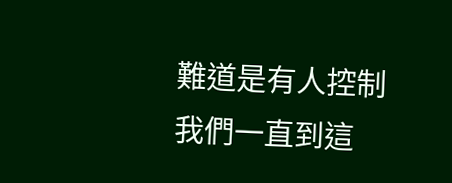難道是有人控制我們一直到這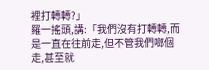裡打轉轉?」
羅一搖頭,講:「我們沒有打轉轉,而是一直在往前走,但不管我們啷個走,甚至就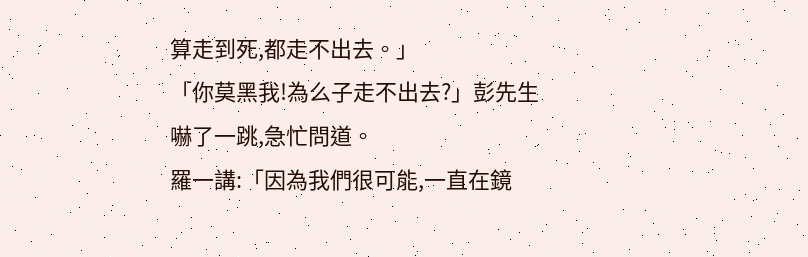算走到死,都走不出去。」
「你莫黑我!為么子走不出去?」彭先生嚇了一跳,急忙問道。
羅一講:「因為我們很可能,一直在鏡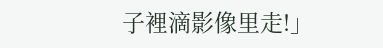子裡滴影像里走!」